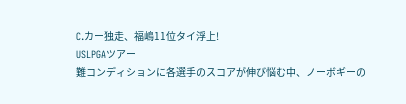C.カー独走、福嶋11位タイ浮上!
USLPGAツアー
難コンディションに各選手のスコアが伸び悩む中、ノーボギーの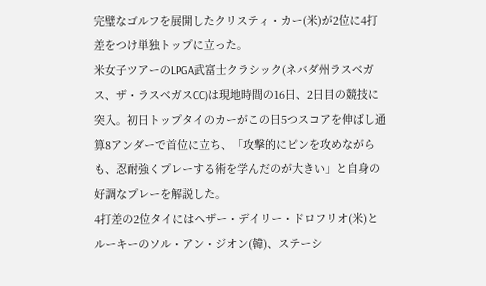完璧なゴルフを展開したクリスティ・カー(米)が2位に4打差をつけ単独トップに立った。
米女子ツアーのLPGA武富士クラシック(ネバダ州ラスベガス、ザ・ラスベガスCC)は現地時間の16日、2日目の競技に突入。初日トップタイのカーがこの日5つスコアを伸ばし通算8アンダーで首位に立ち、「攻撃的にピンを攻めながらも、忍耐強くプレーする術を学んだのが大きい」と自身の好調なプレーを解説した。
4打差の2位タイにはヘザー・デイリー・ドロフリオ(米)とルーキーのソル・アン・ジオン(韓)、ステーシ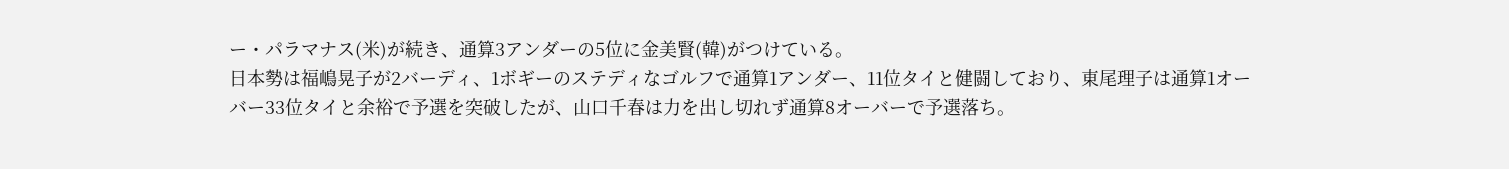ー・パラマナス(米)が続き、通算3アンダーの5位に金美賢(韓)がつけている。
日本勢は福嶋晃子が2バーディ、1ボギーのステディなゴルフで通算1アンダー、11位タイと健闘しており、東尾理子は通算1オーバー33位タイと余裕で予選を突破したが、山口千春は力を出し切れず通算8オーバーで予選落ち。